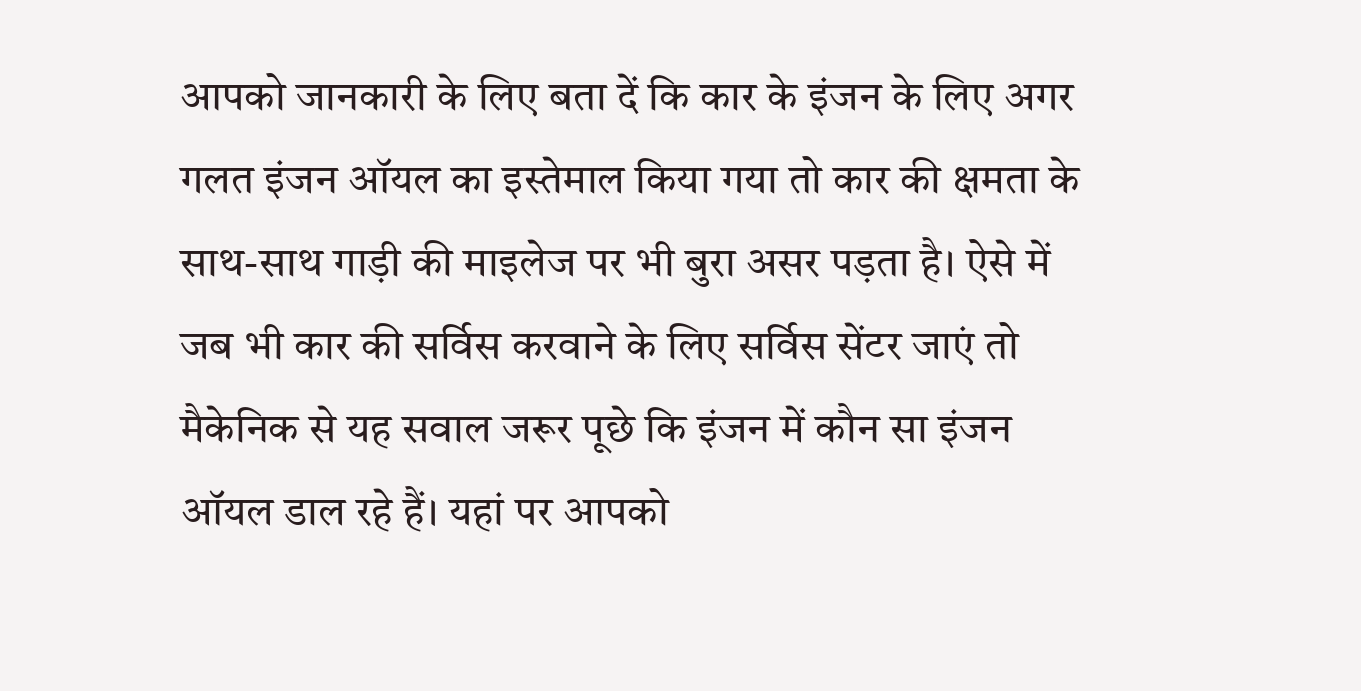आपको जानकारी के लिए बता दें कि कार के इंजन के लिए अगर गलत इंजन ऑयल का इस्तेमाल किया गया तो कार की क्षमता के साथ-साथ गाड़ी की माइलेज पर भी बुरा असर पड़ता है। ऐसे में जब भी कार की सर्विस करवाने के लिए सर्विस सेंटर जाएं तो मैकेनिक से यह सवाल जरूर पूछे कि इंजन में कौन सा इंजन ऑयल डाल रहे हैं। यहां पर आपको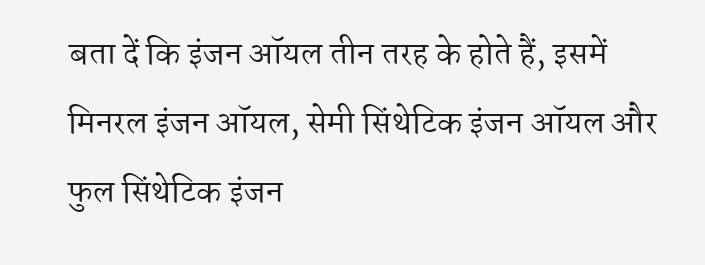बता दें कि इंजन ऑयल तीन तरह के होते हैं, इसमें मिनरल इंजन ऑयल, सेमी सिंथेटिक इंजन ऑयल और फुल सिंथेटिक इंजन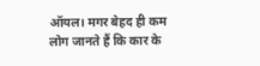ऑयल। मगर बेहद ही कम लोग जानते हैं कि कार के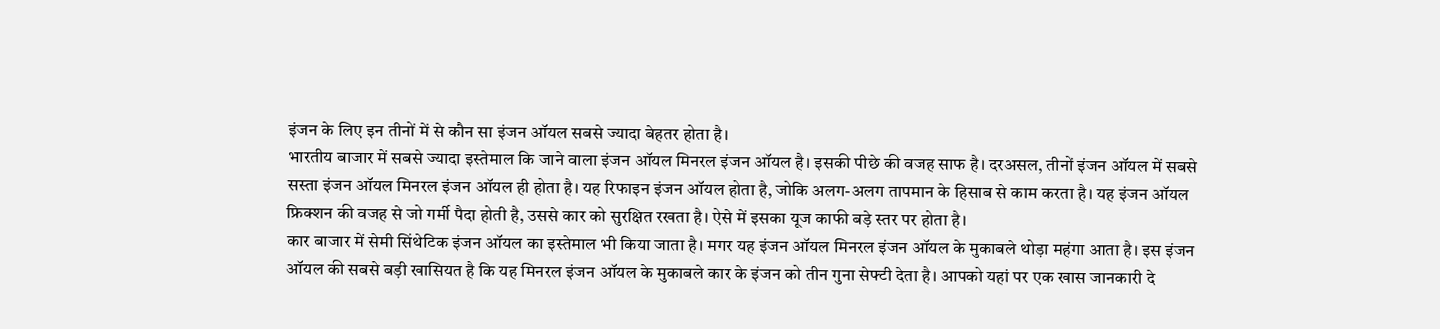इंजन के लिए इन तीनों में से कौन सा इंजन ऑयल सबसे ज्यादा बेहतर होता है।
भारतीय बाजार में सबसे ज्यादा इस्तेमाल कि जाने वाला इंजन ऑयल मिनरल इंजन ऑयल है। इसकी पीछे की वजह साफ है। दरअसल, तीनों इंजन ऑयल में सबसे सस्ता इंजन ऑयल मिनरल इंजन ऑयल ही होता है। यह रिफाइन इंजन ऑयल होता है, जोकि अलग-अलग तापमान के हिसाब से काम करता है। यह इंजन ऑयल फ्रिक्शन की वजह से जो गर्मी पैदा होती है, उससे कार को सुरक्षित रखता है। ऐसे में इसका यूज काफी बड़े स्तर पर होता है।
कार बाजार में सेमी सिंथेटिक इंजन ऑयल का इस्तेमाल भी किया जाता है। मगर यह इंजन ऑयल मिनरल इंजन ऑयल के मुकाबले थोड़ा महंगा आता है। इस इंजन ऑयल की सबसे बड़ी खासियत है कि यह मिनरल इंजन ऑयल के मुकाबले कार के इंजन को तीन गुना सेफ्टी देता है। आपको यहां पर एक खास जानकारी दे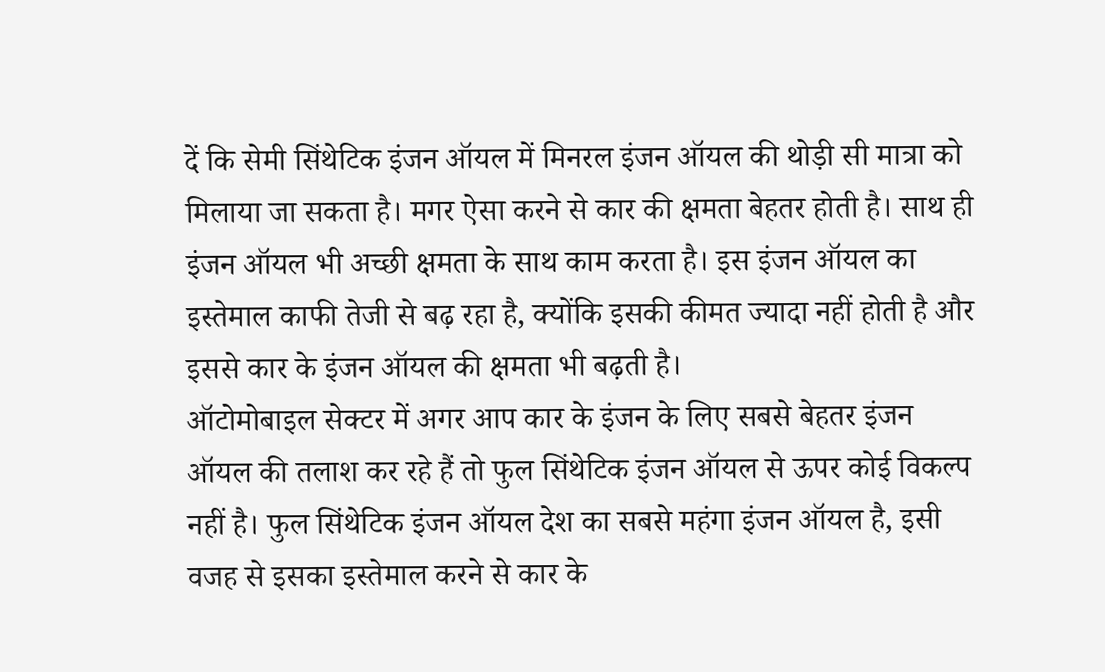दें कि सेमी सिंथेटिक इंजन ऑयल में मिनरल इंजन ऑयल की थोड़ी सी मात्रा को मिलाया जा सकता है। मगर ऐसा करने से कार की क्षमता बेहतर होती है। साथ ही इंजन ऑयल भी अच्छी क्षमता के साथ काम करता है। इस इंजन ऑयल का इस्तेमाल काफी तेजी से बढ़ रहा है, क्योंकि इसकी कीमत ज्यादा नहीं होती है और इससे कार के इंजन ऑयल की क्षमता भी बढ़ती है।
ऑटोमोबाइल सेक्टर में अगर आप कार के इंजन के लिए सबसे बेहतर इंजन ऑयल की तलाश कर रहे हैं तो फुल सिंथेटिक इंजन ऑयल से ऊपर कोई विकल्प नहीं है। फुल सिंथेटिक इंजन ऑयल देश का सबसे महंगा इंजन ऑयल है, इसी वजह से इसका इस्तेमाल करने से कार के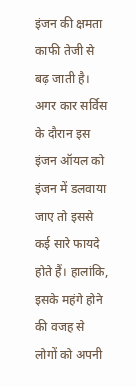इंजन की क्षमता काफी तेजी से बढ़ जाती है। अगर कार सर्विस के दौरान इस इंजन ऑयल को इंजन में डलवाया जाए तो इससे कई सारे फायदे होते हैं। हालांकि, इसके महंगे होने की वजह से लोगों को अपनी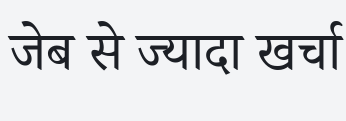जेब से ज्यादा खर्चा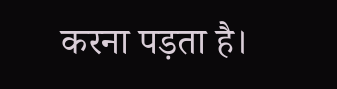करना पड़ता है।